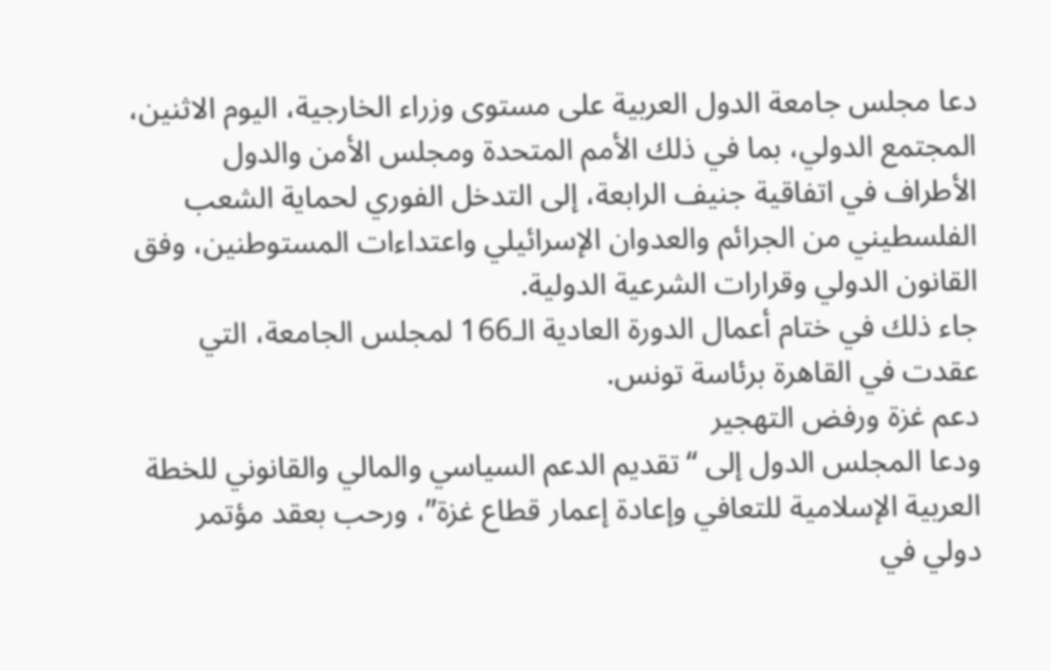دعا مجلس جامعة الدول العربية على مستوى وزراء الخارجية، اليوم الاثنين، المجتمع الدولي، بما في ذلك الأمم المتحدة ومجلس الأمن والدول الأطراف في اتفاقية جنيف الرابعة، إلى التدخل الفوري لحماية الشعب الفلسطيني من الجرائم والعدوان الإسرائيلي واعتداءات المستوطنين، وفق القانون الدولي وقرارات الشرعية الدولية.
جاء ذلك في ختام أعمال الدورة العادية الـ166 لمجلس الجامعة، التي عقدت في القاهرة برئاسة تونس.
دعم غزة ورفض التهجير
ودعا المجلس الدول إلى “تقديم الدعم السياسي والمالي والقانوني للخطة العربية الإسلامية للتعافي وإعادة إعمار قطاع غزة”، ورحب بعقد مؤتمر دولي في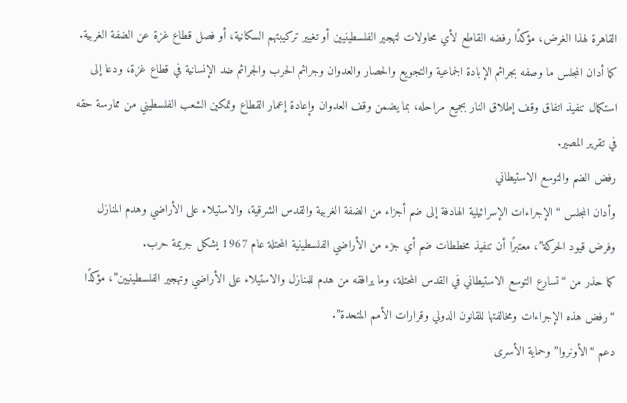القاهرة لهذا الغرض، مؤكدًا رفضه القاطع لأي محاولات لتهجير الفلسطينيين أو تغيير تركيبتهم السكانية، أو فصل قطاع غزة عن الضفة الغربية.
كما أدان المجلس ما وصفه بجرائم الإبادة الجماعية والتجويع والحصار والعدوان وجرائم الحرب والجرائم ضد الإنسانية في قطاع غزة، ودعا إلى استكمال تنفيذ اتفاق وقف إطلاق النار بجميع مراحله، بما يضمن وقف العدوان وإعادة إعمار القطاع وتمكين الشعب الفلسطيني من ممارسة حقه في تقرير المصير.
رفض الضم والتوسع الاستيطاني
وأدان المجلس “الإجراءات الإسرائيلية الهادفة إلى ضم أجزاء من الضفة الغربية والقدس الشرقية، والاستيلاء على الأراضي وهدم المنازل وفرض قيود الحركة”، معتبرًا أن تنفيذ مخططات ضم أي جزء من الأراضي الفلسطينية المحتلة عام 1967 يشكل جريمة حرب.
كما حذر من “تسارع التوسع الاستيطاني في القدس المحتلة، وما يرافقه من هدم للمنازل والاستيلاء على الأراضي وتهجير الفلسطينيين”، مؤكدًا “رفض هذه الإجراءات ومخالفتها للقانون الدولي وقرارات الأمم المتحدة”.
دعم “الأونروا” وحماية الأسرى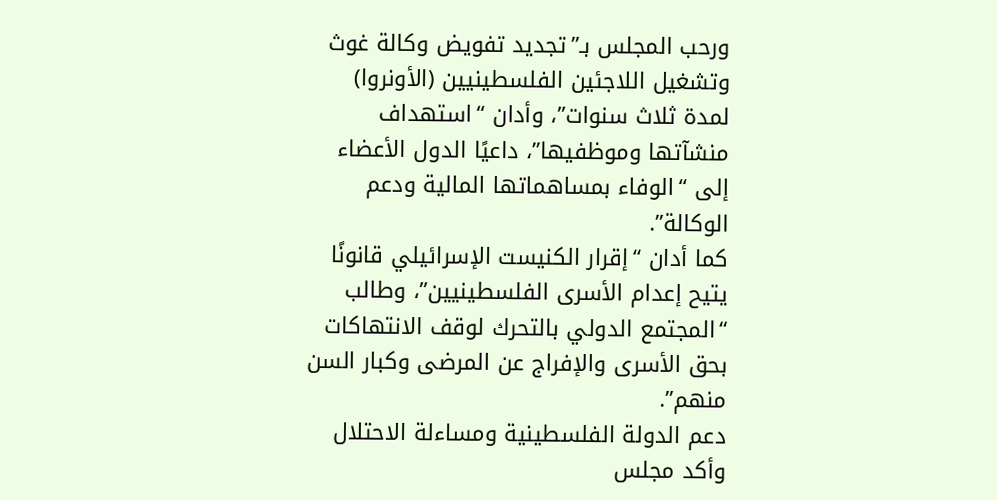ورحب المجلس بـ”تجديد تفويض وكالة غوث وتشغيل اللاجئين الفلسطينيين (الأونروا) لمدة ثلاث سنوات”، وأدان “استهداف منشآتها وموظفيها”، داعيًا الدول الأعضاء إلى “الوفاء بمساهماتها المالية ودعم الوكالة”.
كما أدان “إقرار الكنيست الإسرائيلي قانونًا يتيح إعدام الأسرى الفلسطينيين”، وطالب “المجتمع الدولي بالتحرك لوقف الانتهاكات بحق الأسرى والإفراج عن المرضى وكبار السن منهم”.
دعم الدولة الفلسطينية ومساءلة الاحتلال
وأكد مجلس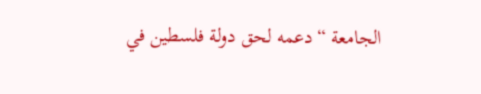الجامعة “دعمه لحق دولة فلسطين في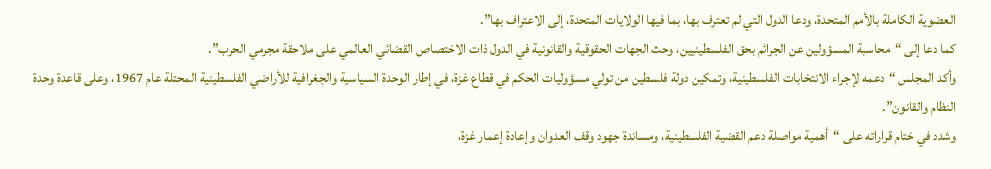العضوية الكاملة بالأمم المتحدة، ودعا الدول التي لم تعترف بها، بما فيها الولايات المتحدة، إلى الاعتراف بها”.
كما دعا إلى “محاسبة المسؤولين عن الجرائم بحق الفلسطينيين، وحث الجهات الحقوقية والقانونية في الدول ذات الاختصاص القضائي العالمي على ملاحقة مجرمي الحرب”.
وأكد المجلس “دعمه لإجراء الانتخابات الفلسطينية، وتمكين دولة فلسطين من تولي مسؤوليات الحكم في قطاع غزة، في إطار الوحدة السياسية والجغرافية للأراضي الفلسطينية المحتلة عام 1967، وعلى قاعدة وحدة النظام والقانون”.
وشدد في ختام قراراته على “أهمية مواصلة دعم القضية الفلسطينية، ومساندة جهود وقف العدوان وإعادة إعمار غزة،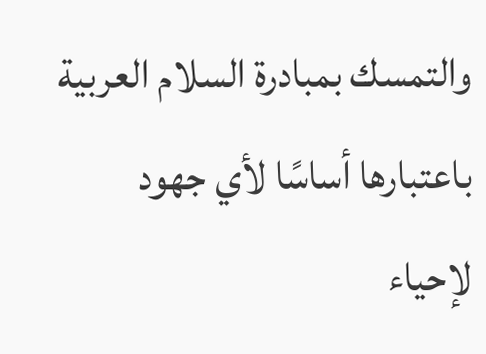والتمسك بمبادرة السلام العربية باعتبارها أساسًا لأي جهود لإحياء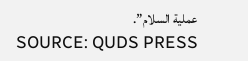عملية السلام”.
SOURCE: QUDS PRESS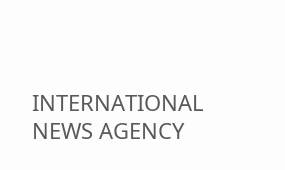INTERNATIONAL NEWS AGENCY